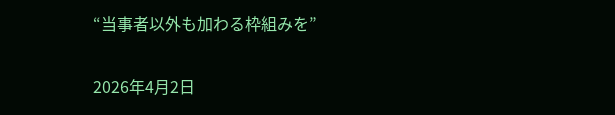“当事者以外も加わる枠組みを”

2026年4月2日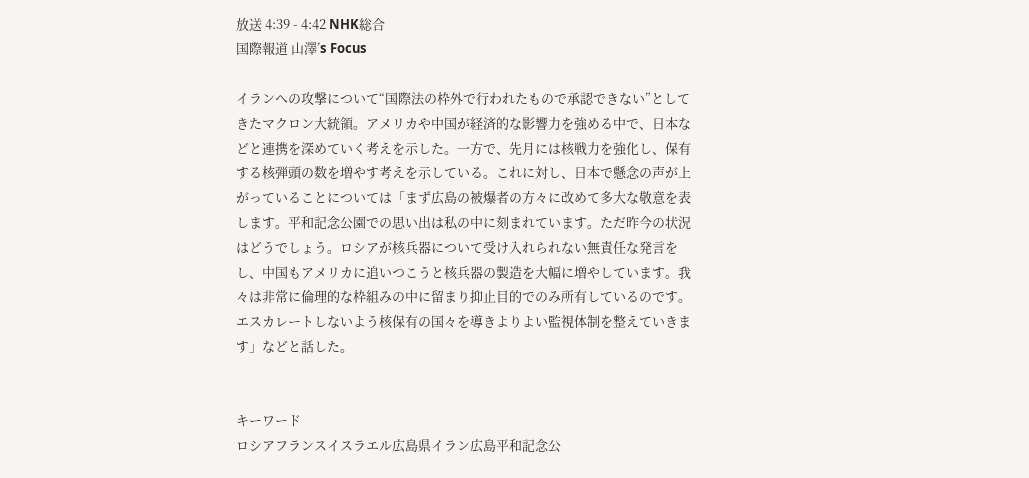放送 4:39 - 4:42 NHK総合
国際報道 山澤’s Focus

イランへの攻撃について“国際法の枠外で行われたもので承認できない”としてきたマクロン大統領。アメリカや中国が経済的な影響力を強める中で、日本などと連携を深めていく考えを示した。一方で、先月には核戦力を強化し、保有する核弾頭の数を増やす考えを示している。これに対し、日本で懸念の声が上がっていることについては「まず広島の被爆者の方々に改めて多大な敬意を表します。平和記念公園での思い出は私の中に刻まれています。ただ昨今の状況はどうでしょう。ロシアが核兵器について受け入れられない無責任な発言をし、中国もアメリカに追いつこうと核兵器の製造を大幅に増やしています。我々は非常に倫理的な枠組みの中に留まり抑止目的でのみ所有しているのです。エスカレートしないよう核保有の国々を導きよりよい監視体制を整えていきます」などと話した。


キーワード
ロシアフランスイスラエル広島県イラン広島平和記念公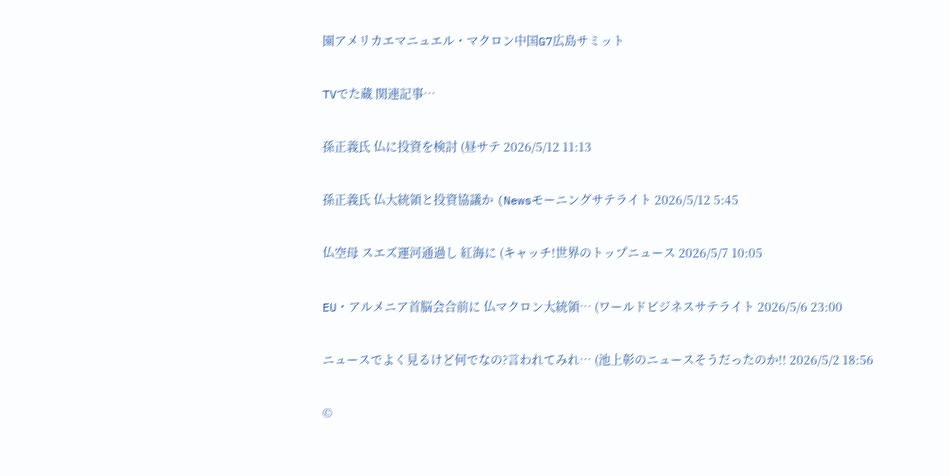園アメリカエマニュエル・マクロン中国G7広島サミット

TVでた蔵 関連記事…

孫正義氏 仏に投資を検討 (昼サテ 2026/5/12 11:13

孫正義氏 仏大統領と投資協議か (Newsモーニングサテライト 2026/5/12 5:45

仏空母 スエズ運河通過し 紅海に (キャッチ!世界のトップニュース 2026/5/7 10:05

EU・アルメニア首脳会合前に 仏マクロン大統領… (ワールドビジネスサテライト 2026/5/6 23:00

ニュースでよく見るけど何でなの?言われてみれ… (池上彰のニュースそうだったのか!! 2026/5/2 18:56

©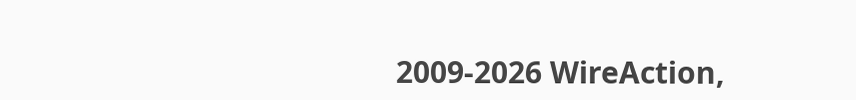2009-2026 WireAction,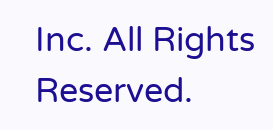Inc. All Rights Reserved.